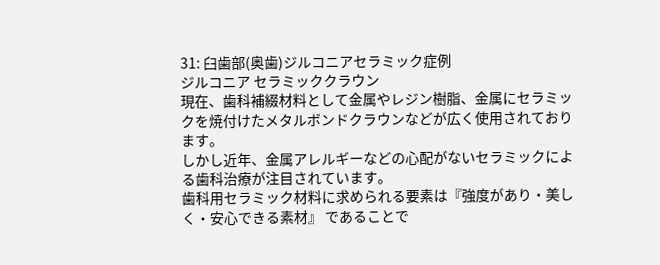31: 臼歯部(奥歯)ジルコニアセラミック症例
ジルコニア セラミッククラウン
現在、歯科補綴材料として金属やレジン樹脂、金属にセラミックを焼付けたメタルボンドクラウンなどが広く使用されております。
しかし近年、金属アレルギーなどの心配がないセラミックによる歯科治療が注目されています。
歯科用セラミック材料に求められる要素は『強度があり・美しく・安心できる素材』 であることで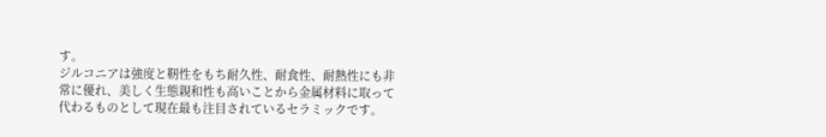す。
ジルコニアは強度と靭性をもち耐久性、耐食性、耐熱性にも非常に優れ、美しく生態親和性も高いことから金属材料に取って代わるものとして現在最も注目されているセラミックです。